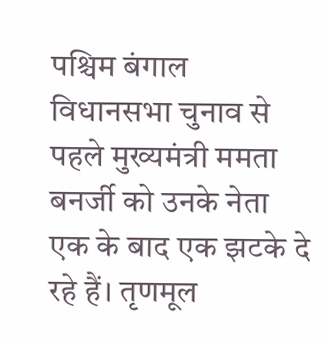पश्चिम बंगाल विधानसभा चुनाव से पहले मुख्यमंत्री ममता बनर्जी को उनके नेता एक के बाद एक झटके दे रहे हैं। तृणमूल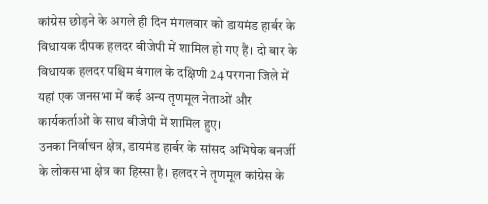कांग्रेस छोड़ने के अगले ही दिन मंगलवार को डायमंड हार्बर के विधायक दीपक हलदर बीजेपी में शामिल हो गए हैं। दो बार के विधायक हलदर पश्चिम बंगाल के दक्षिणी 24 परगना जिले में यहां एक जनसभा में कई अन्य तृणमूल नेताओं और कार्यकर्ताओं के साथ बीजेपी में शामिल हुए।
उनका निर्वाचन क्षेत्र, डायमंड हार्बर के सांसद अभिषेक बनर्जी के लोकसभा क्षेत्र का हिस्सा है। हलदर ने तृणमूल कांग्रेस के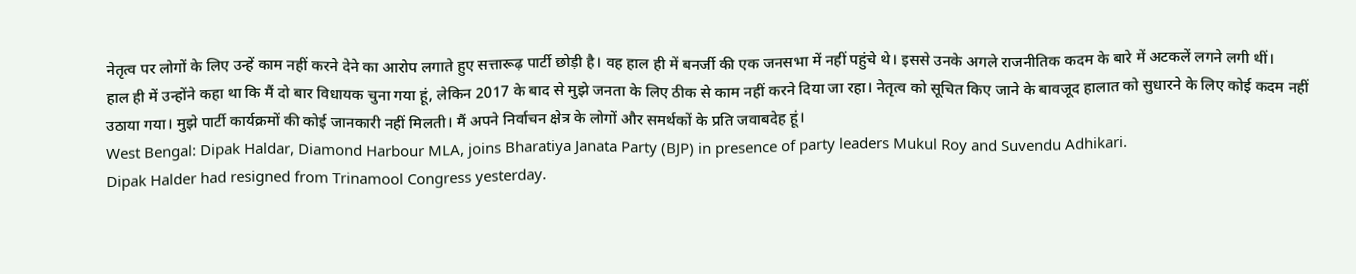नेतृत्व पर लोगों के लिए उन्हें काम नहीं करने देने का आरोप लगाते हुए सत्तारूढ़ पार्टी छोड़ी है। वह हाल ही में बनर्जी की एक जनसभा में नहीं पहुंचे थे। इससे उनके अगले राजनीतिक कदम के बारे में अटकलें लगने लगी थीं।
हाल ही में उन्होंने कहा था कि मैं दो बार विधायक चुना गया हूं, लेकिन 2017 के बाद से मुझे जनता के लिए ठीक से काम नहीं करने दिया जा रहा। नेतृत्व को सूचित किए जाने के बावजूद हालात को सुधारने के लिए कोई कदम नहीं उठाया गया। मुझे पार्टी कार्यक्रमों की कोई जानकारी नहीं मिलती। मैं अपने निर्वाचन क्षेत्र के लोगों और समर्थकों के प्रति जवाबदेह हूं।
West Bengal: Dipak Haldar, Diamond Harbour MLA, joins Bharatiya Janata Party (BJP) in presence of party leaders Mukul Roy and Suvendu Adhikari.
Dipak Halder had resigned from Trinamool Congress yesterday.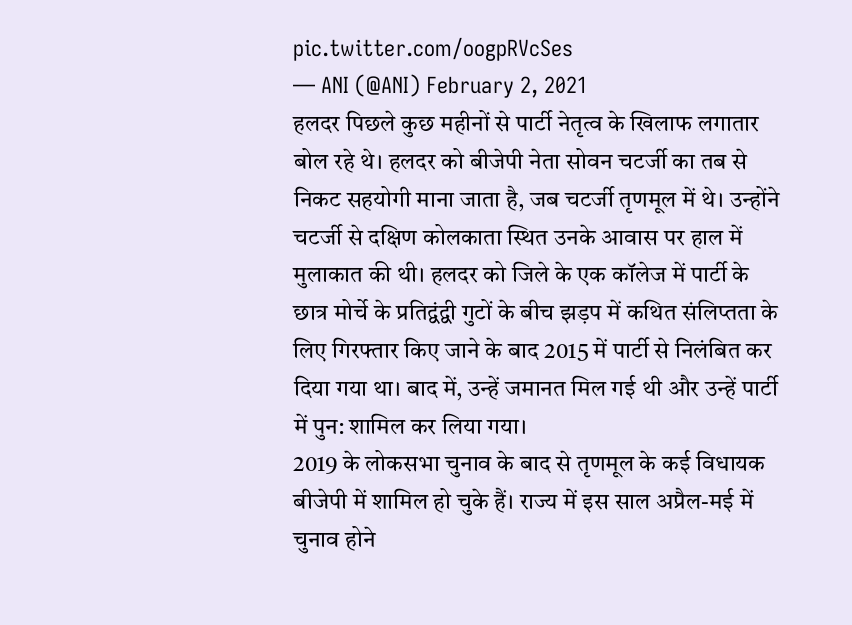pic.twitter.com/oogpRVcSes
— ANI (@ANI) February 2, 2021
हलदर पिछले कुछ महीनों से पार्टी नेतृत्व के खिलाफ लगातार बोल रहे थे। हलदर को बीजेपी नेता सोवन चटर्जी का तब से निकट सहयोगी माना जाता है, जब चटर्जी तृणमूल में थे। उन्होंने चटर्जी से दक्षिण कोलकाता स्थित उनके आवास पर हाल में मुलाकात की थी। हलदर को जिले के एक कॉलेज में पार्टी के छात्र मोर्चे के प्रतिद्वंद्वी गुटों के बीच झड़प में कथित संलिप्तता के लिए गिरफ्तार किए जाने के बाद 2015 में पार्टी से निलंबित कर दिया गया था। बाद में, उन्हें जमानत मिल गई थी और उन्हें पार्टी में पुन: शामिल कर लिया गया।
2019 के लोकसभा चुनाव के बाद से तृणमूल के कई विधायक बीजेपी में शामिल हो चुके हैं। राज्य में इस साल अप्रैल-मई में चुनाव होने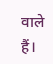वाले हैं।